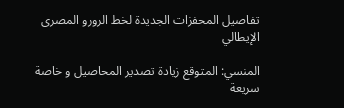تفاصيل المحفزات الجديدة لخط الرورو المصرى الإيطالي

المنسي: المتوقع زيادة تصدير المحاصيل و خاصة سريعة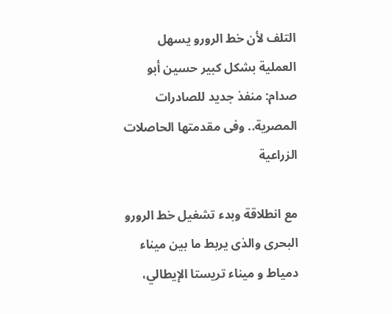التلف لأن خط الرورو يسهل العملية بشكل كبير حسين أبو صدام: منفذ جديد للصادرات المصرية.. وفى مقدمتها الحاصلات الزراعية

مع انطلاقة وبدء تشغيل خط الرورو البحرى والذى يربط ما بين ميناء دمياط و ميناء تريستا الإيطالي،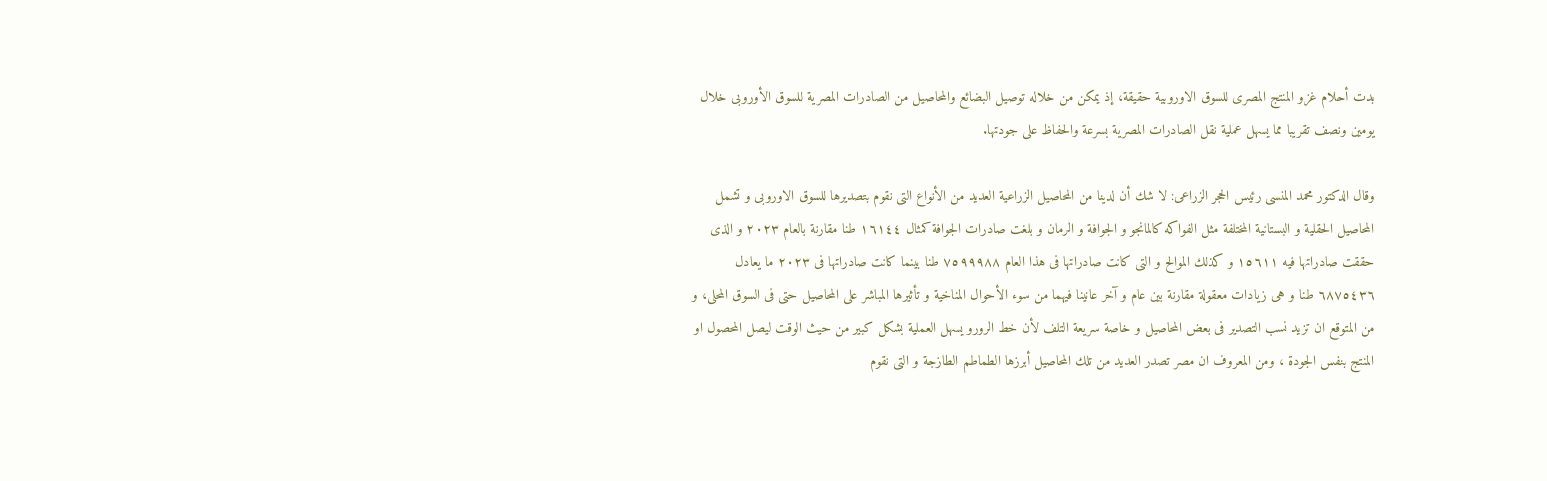بدت أحلام غزو المنتج المصرى للسوق الاوروبية حقيقة، إذ يمكن من خلاله توصيل البضائع والمحاصيل من الصادرات المصرية للسوق الأوروبى خلال يومين ونصف تقريبا مما يسهل عملية نقل الصادرات المصرية بسرعة والحفاظ على جودتها.

وقال الدكتور محمد المنسى رئيس الحجر الزراعى: لا شك أن لدينا من المحاصيل الزراعية العديد من الأنواع التى نقوم بتصديرها للسوق الاوروبى و تشمل المحاصيل الحقلية و البستانية المختلفة مثل الفواكه كالمانجو و الجوافة و الرمان و بلغت صادرات الجوافة كمثال ١٦١٤٤ طنا مقارنة بالعام ٢٠٢٣ و الذى حققت صادراتها فيه ١٥٦١١ و كذلك الموالح و التى كانت صادراتها فى هذا العام ٧٥٩٩٩٨٨ طنا بينما كانت صادراتها فى ٢٠٢٣ ما يعادل ٦٨٧٥٤٣٦ طنا و هى زيادات معقولة مقارنة بين عام و آخر عانينا فيهما من سوء الأحوال المناخية و تأثيرها المباشر على المحاصيل حتى فى السوق المحلى، و من المتوقع ان تزيد نسب التصدير فى بعض المحاصيل و خاصة سريعة التلف لأن خط الرورو يسهل العملية بشكل كبير من حيث الوقت ليصل المحصول او المنتج بنفس الجودة ، ومن المعروف ان مصر تصدر العديد من تلك المحاصيل أبرزها الطماطم الطازجة و التى نقوم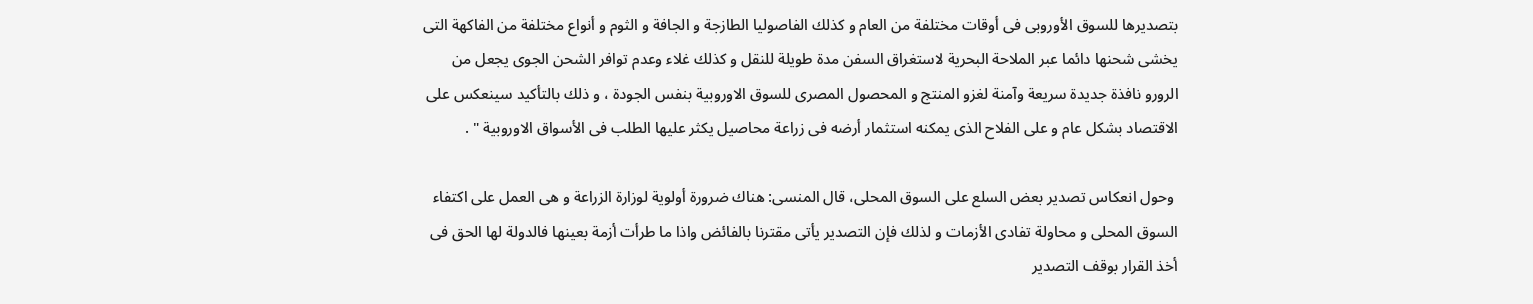بتصديرها للسوق الأوروبى فى أوقات مختلفة من العام و كذلك الفاصوليا الطازجة و الجافة و الثوم و أنواع مختلفة من الفاكهة التى يخشى شحنها دائما عبر الملاحة البحرية لاستغراق السفن مدة طويلة للنقل و كذلك غلاء وعدم توافر الشحن الجوى يجعل من الرورو نافذة جديدة سريعة وآمنة لغزو المنتج و المحصول المصرى للسوق الاوروبية بنفس الجودة ، و ذلك بالتأكيد سينعكس على الاقتصاد بشكل عام و على الفلاح الذى يمكنه استثمار أرضه فى زراعة محاصيل يكثر عليها الطلب فى الأسواق الاوروبية " .

 وحول انعكاس تصدير بعض السلع على السوق المحلى، قال المنسى: هناك ضرورة أولوية لوزارة الزراعة و هى العمل على اكتفاء السوق المحلى و محاولة تفادى الأزمات و لذلك فإن التصدير يأتى مقترنا بالفائض واذا ما طرأت أزمة بعينها فالدولة لها الحق فى أخذ القرار بوقف التصدير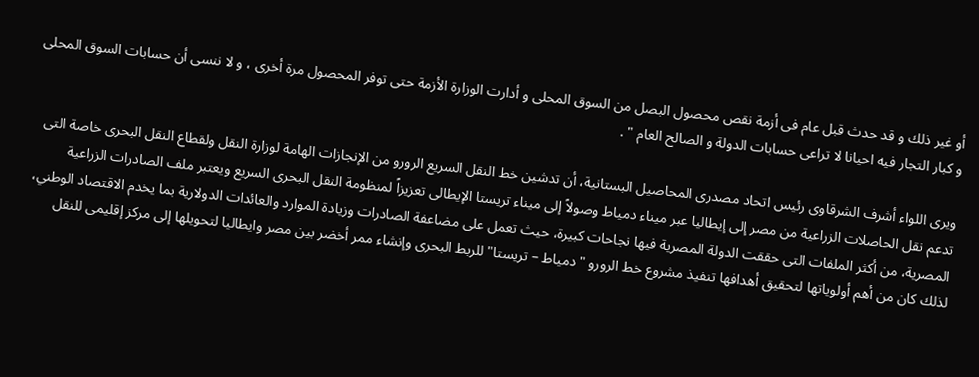أو غير ذلك و قد حدث قبل عام فى أزمة نقص محصول البصل من السوق المحلى و أدارت الوزارة الأزمة حتى توفر المحصول مرة أخرى ، و لا ننسى أن حسابات السوق المحلى و كبار التجار فيه احيانا لا تراعى حسابات الدولة و الصالح العام " .

ويرى اللواء أشرف الشرقاوى رئيس اتحاد مصدرى المحاصيل البستانية، أن تدشين خط النقل السريع الرورو من الإنجازات الهامة لوزارة النقل ولقطاع النقل البحرى خاصة التى تدعم نقل الحاصلات الزراعية من مصر إلى إيطاليا عبر ميناء دمياط وصولاً إلى ميناء تريستا الإيطالى تعزيزاً لمنظومة النقل البحرى السريع ويعتبر ملف الصادرات الزراعية المصرية، من أكثر الملفات التى حققت الدولة المصرية فيها نجاحات كبيرة، حيث تعمل على مضاعفة الصادرات وزيادة الموارد والعائدات الدولارية بما يخدم الاقتصاد الوطني، لذلك كان من أهم أولوياتها لتحقيق أهدافها تنفيذ مشروع خط الرورو "دمياط – تريستا" للربط البحرى وإنشاء ممر أخضر بين مصر وايطاليا لتحويلها إلى مركز إقليمى للنقل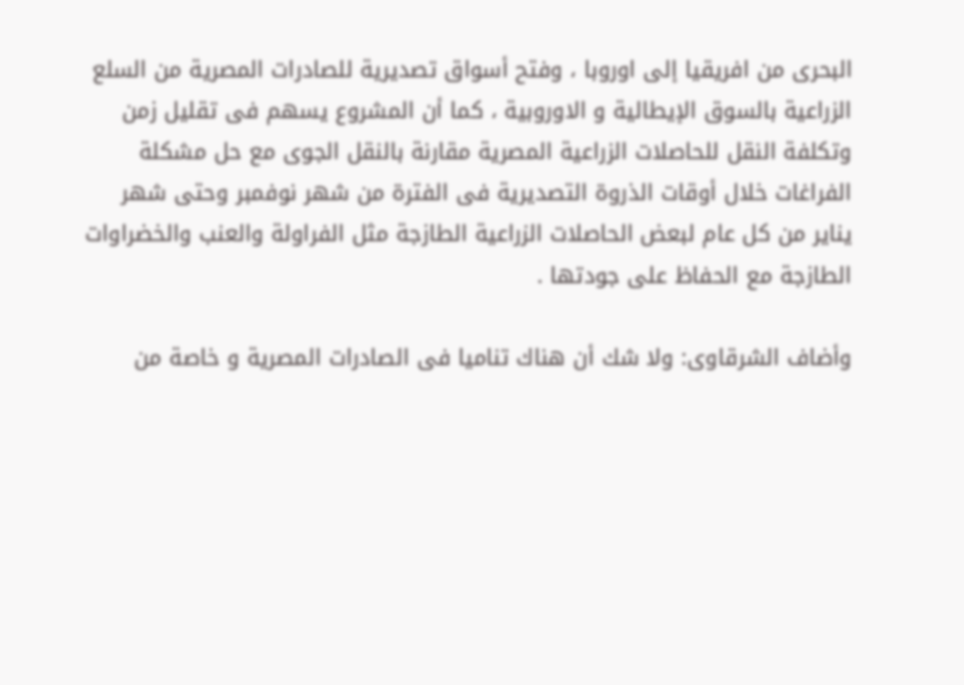البحرى من افريقيا إلى اوروبا ، وفتح أسواق تصديرية للصادرات المصرية من السلع الزراعية بالسوق الإيطالية و الاوروبية ، كما أن المشروع يسهم فى تقليل زمن وتكلفة النقل للحاصلات الزراعية المصرية مقارنة بالنقل الجوى مع حل مشكلة الفراغات خلال أوقات الذروة التصديرية فى الفترة من شهر نوفمبر وحتى شهر يناير من كل عام لبعض الحاصلات الزراعية الطازجة مثل الفراولة والعنب والخضراوات الطازجة مع الحفاظ على جودتها .

وأضاف الشرقاوى: ولا شك أن هناك تناميا فى الصادرات المصرية و خاصة من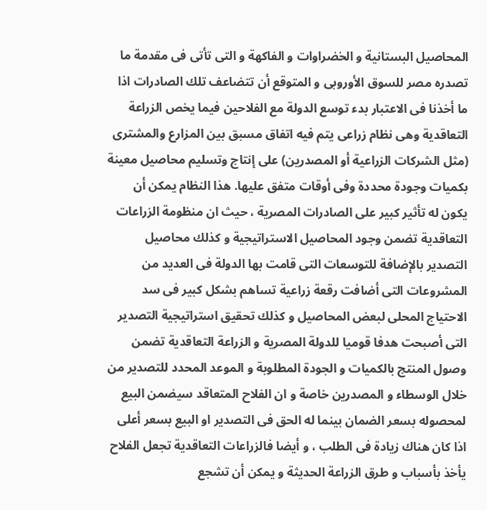المحاصيل البستانية و الخضراوات و الفاكهة و التى تأتى فى مقدمة ما تصدره مصر للسوق الأوروبى و المتوقع أن تتضاعف تلك الصادرات اذا ما أخذنا فى الاعتبار بدء توسع الدولة مع الفلاحين فيما يخص الزراعة التعاقدية وهى نظام زراعى يتم فيه اتفاق مسبق بين المزارع والمشترى (مثل الشركات الزراعية أو المصدرين) على إنتاج وتسليم محاصيل معينة بكميات وجودة محددة وفى أوقات متفق عليها. هذا النظام يمكن أن يكون له تأثير كبير على الصادرات المصرية ، حيث ان منظومة الزراعات التعاقدية تضمن وجود المحاصيل الاستراتيجية و كذلك محاصيل التصدير بالإضافة للتوسعات التى قامت بها الدولة فى العديد من المشروعات التى أضافت رقعة زراعية تساهم بشكل كبير فى سد الاحتياج المحلى لبعض المحاصيل و كذلك تحقيق استراتيجية التصدير التى أصبحت هدفا قوميا للدولة المصرية و الزراعة التعاقدية تضمن وصول المنتج بالكميات و الجودة المطلوبة و الموعد المحدد للتصدير من خلال الوسطاء و المصدرين خاصة و ان الفلاح المتعاقد سيضمن البيع لمحصوله بسعر الضمان بينما له الحق فى التصدير او البيع بسعر أعلى اذا كان هناك زيادة فى الطلب ، و أيضا فالزراعات التعاقدية تجعل الفلاح يأخذ بأسباب و طرق الزراعة الحديثة و يمكن أن تشجع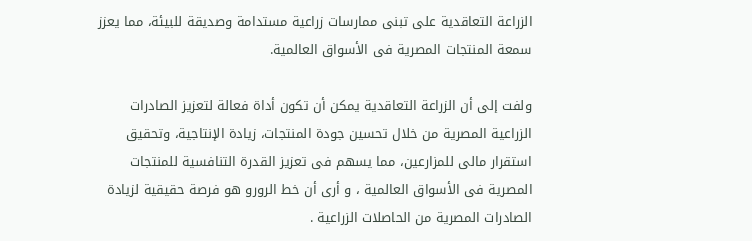الزراعة التعاقدية على تبنى ممارسات زراعية مستدامة وصديقة للبيئة، مما يعزز سمعة المنتجات المصرية فى الأسواق العالمية.

ولفت إلى أن الزراعة التعاقدية يمكن أن تكون أداة فعالة لتعزيز الصادرات الزراعية المصرية من خلال تحسين جودة المنتجات، زيادة الإنتاجية، وتحقيق استقرار مالى للمزارعين، مما يسهم فى تعزيز القدرة التنافسية للمنتجات المصرية فى الأسواق العالمية ، و أرى أن خط الرورو هو فرصة حقيقية لزيادة الصادرات المصرية من الحاصلات الزراعية .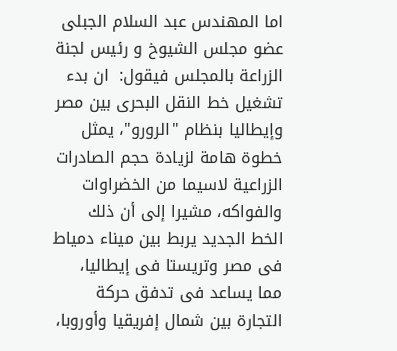اما المهندس عبد السلام الجبلى عضو مجلس الشيوخ و رئيس لجنة الزراعة بالمجلس فيقول:  ان بدء تشغيل خط النقل البحرى بين مصر وإيطاليا بنظام "الرورو"، يمثل خطوة هامة لزيادة حجم الصادرات الزراعية لاسيما من الخضراوات والفواكه، مشيرا إلى أن ذلك الخط الجديد يربط بين ميناء دمياط فى مصر وتريستا فى إيطاليا، مما يساعد فى تدفق حركة التجارة بين شمال إفريقيا وأوروبا،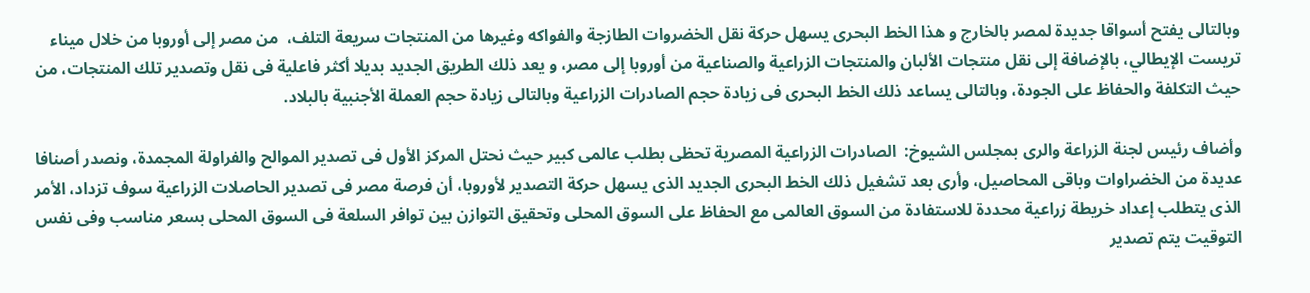وبالتالى يفتح أسواقا جديدة لمصر بالخارج و هذا الخط البحرى يسهل حركة نقل الخضروات الطازجة والفواكه وغيرها من المنتجات سريعة التلف،  من مصر إلى أوروبا من خلال ميناء تريست الإيطالي، بالإضافة إلى نقل منتجات الألبان والمنتجات الزراعية والصناعية من أوروبا إلى مصر، و يعد ذلك الطريق الجديد بديلا أكثر فاعلية فى نقل وتصدير تلك المنتجات، من حيث التكلفة والحفاظ على الجودة، وبالتالى يساعد ذلك الخط البحرى فى زيادة حجم الصادرات الزراعية وبالتالى زيادة حجم العملة الأجنبية بالبلاد.

وأضاف رئيس لجنة الزراعة والرى بمجلس الشيوخ:  الصادرات الزراعية المصرية تحظى بطلب عالمى كبير حيث نحتل المركز الأول فى تصدير الموالح والفراولة المجمدة، ونصدر أصنافا عديدة من الخضراوات وباقى المحاصيل، وأرى بعد تشغيل ذلك الخط البحرى الجديد الذى يسهل حركة التصدير لأوروبا، أن فرصة مصر فى تصدير الحاصلات الزراعية سوف تزداد، الأمر الذى يتطلب إعداد خريطة زراعية محددة للاستفادة من السوق العالمى مع الحفاظ على السوق المحلى وتحقيق التوازن بين توافر السلعة فى السوق المحلى بسعر مناسب وفى نفس التوقيت يتم تصدير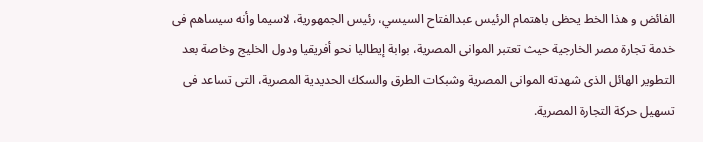الفائض و هذا الخط يحظى باهتمام الرئيس عبدالفتاح السيسي، رئيس الجمهورية، لاسيما وأنه سيساهم فى خدمة تجارة مصر الخارجية حيث تعتبر الموانى المصرية، بوابة إيطاليا نحو أفريقيا ودول الخليج وخاصة بعد التطوير الهائل الذى شهدته الموانى المصرية وشبكات الطرق والسكك الحديدية المصرية، التى تساعد فى تسهيل حركة التجارة المصرية.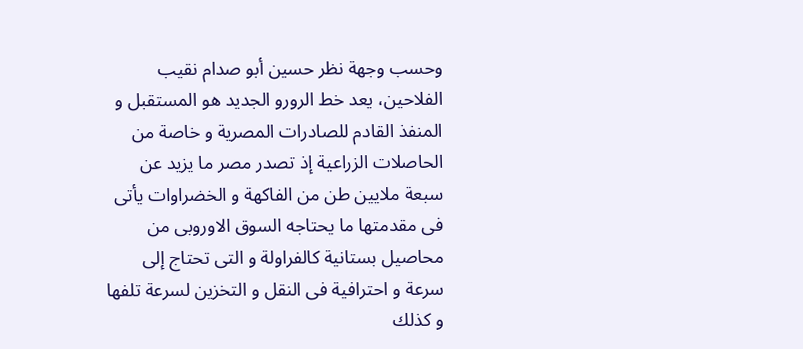وحسب وجهة نظر حسين أبو صدام نقيب الفلاحين، يعد خط الرورو الجديد هو المستقبل و المنفذ القادم للصادرات المصرية و خاصة من الحاصلات الزراعية إذ تصدر مصر ما يزيد عن سبعة ملايين طن من الفاكهة و الخضراوات يأتى فى مقدمتها ما يحتاجه السوق الاوروبى من محاصيل بستانية كالفراولة و التى تحتاج إلى سرعة و احترافية فى النقل و التخزين لسرعة تلفها و كذلك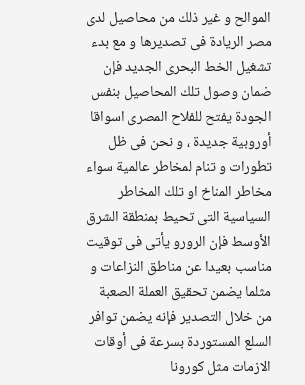الموالح و غير ذلك من محاصيل لدى مصر الريادة فى تصديرها و مع بدء تشغيل الخط البحرى الجديد فإن ضمان وصول تلك المحاصيل بنفس الجودة يفتح للفلاح المصرى اسواقا أوروبية جديدة ، و نحن فى ظل تطورات و تنام لمخاطر عالمية سواء مخاطر المناخ او تلك المخاطر السياسية التى تحيط بمنطقة الشرق الأوسط فإن الرورو يأتى فى توقيت مناسب بعيدا عن مناطق النزاعات و مثلما يضمن تحقيق العملة الصعبة من خلال التصدير فإنه يضمن توافر السلع المستوردة بسرعة فى أوقات الازمات مثل كورونا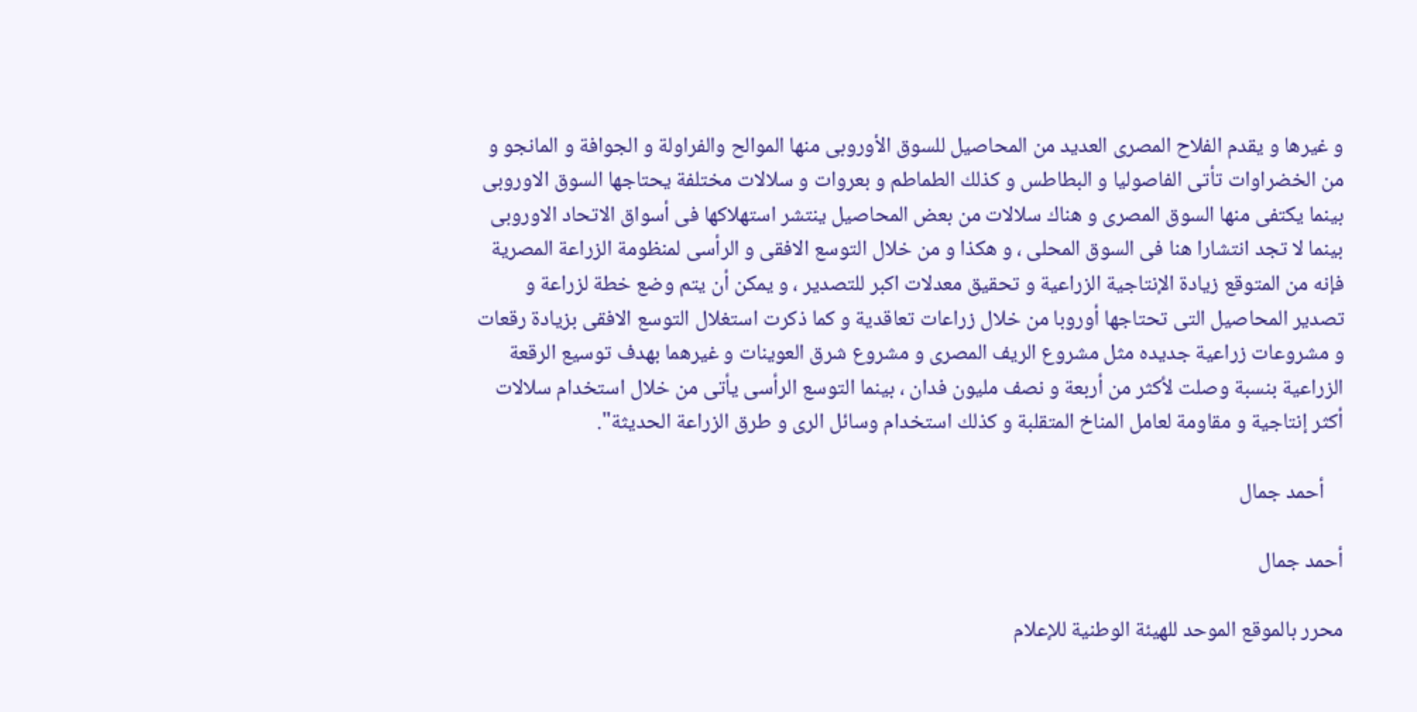و غيرها و يقدم الفلاح المصرى العديد من المحاصيل للسوق الأوروبى منها الموالح والفراولة و الجوافة و المانجو و من الخضراوات تأتى الفاصوليا و البطاطس و كذلك الطماطم و بعروات و سلالات مختلفة يحتاجها السوق الاوروبى بينما يكتفى منها السوق المصرى و هناك سلالات من بعض المحاصيل ينتشر استهلاكها فى أسواق الاتحاد الاوروبى بينما لا تجد انتشارا هنا فى السوق المحلى ، و هكذا و من خلال التوسع الافقى و الرأسى لمنظومة الزراعة المصرية فإنه من المتوقع زيادة الإنتاجية الزراعية و تحقيق معدلات اكبر للتصدير ، و يمكن أن يتم وضع خطة لزراعة و تصدير المحاصيل التى تحتاجها أوروبا من خلال زراعات تعاقدية و كما ذكرت استغلال التوسع الافقى بزيادة رقعات و مشروعات زراعية جديده مثل مشروع الريف المصرى و مشروع شرق العوينات و غيرهما بهدف توسيع الرقعة الزراعية بنسبة وصلت لأكثر من أربعة و نصف مليون فدان ، بينما التوسع الرأسى يأتى من خلال استخدام سلالات أكثر إنتاجية و مقاومة لعامل المناخ المتقلبة و كذلك استخدام وسائل الرى و طرق الزراعة الحديثة".

    أحمد جمال

أحمد جمال

محرر بالموقع الموحد للهيئة الوطنية للإعلام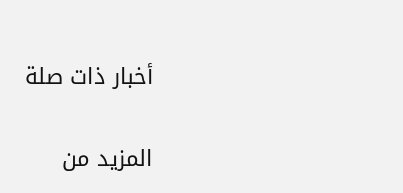أخبار ذات صلة

المزيد من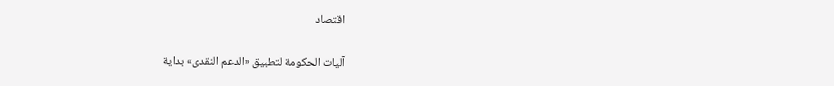اقتصاد

آليات الحكومة لتطبيق «الدعم النقدى» بداية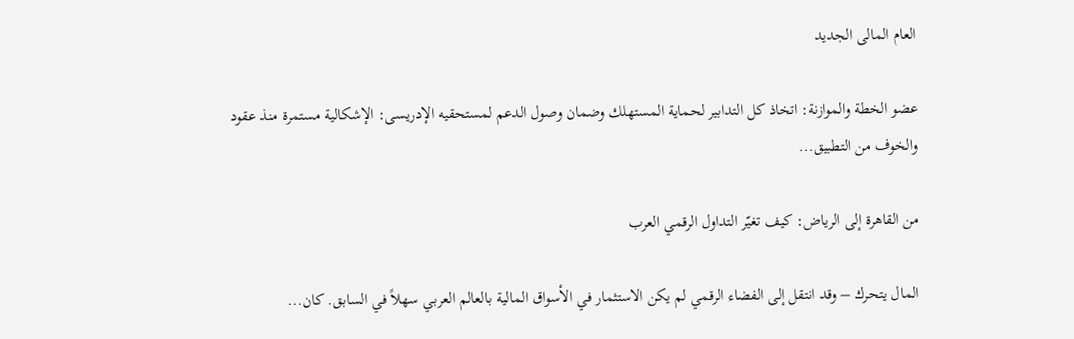العام المالى الجديد

عضو الخطة والموازنة: اتخاذ كل التدابير لحماية المستهلك وضمان وصول الدعم لمستحقيه الإدريسى: الإشكالية مستمرة منذ عقود والخوف من التطبيق...

من القاهرة إلى الرياض: كيف تغيّر التداول الرقمي العرب

المال يتحرك – وقد انتقل إلى الفضاء الرقمي لم يكن الاستثمار في الأسواق المالية بالعالم العربي سهلاً في السابق. كان...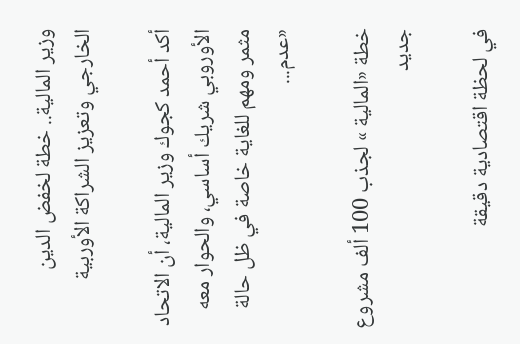وزير المالية.. خطة لخفض الدين الخارجي وتعزيز الشراكة الأوربية

أكد أحمد كجوك وزير المالية، أن الاتحاد الأوروبي شريك أساسي، والحوار معه مثمر ومهم للغاية خاصة في ظل حالة «عدم...

خطة «المالية » لجذب 100 ألف مشروع جديد

في لحظة اقتصادية دقيقة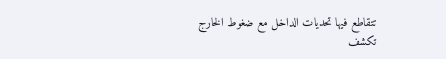تتقاطع فيها تحديات الداخل مع ضغوط الخارج تكشف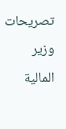تصريحات وزير المالية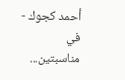أحمد كجوك - في مناسبتين...